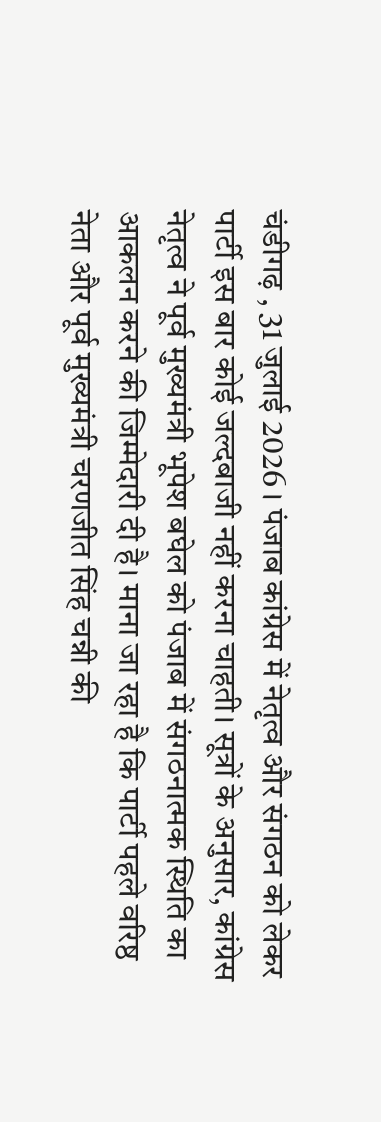चंडीगढ़ , 31 जुलाई 2026 । पंजाब कांग्रेस में नेतृत्व और संगठन को लेकर पार्टी इस बार कोई जल्दबाजी नहीं करना चाहती। सूत्रों के अनुसार, कांग्रेस नेतृत्व ने पूर्व मुख्यमंत्री भूपेश बघेल को पंजाब में संगठनात्मक स्थिति का आकलन करने की जिम्मेदारी दी है। माना जा रहा है कि पार्टी पहले वरिष्ठ नेता और पूर्व मुख्यमंत्री चरणजीत सिंह चन्नी की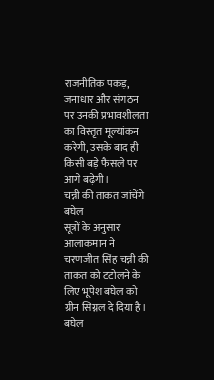राजनीतिक पकड़, जनाधार और संगठन पर उनकी प्रभावशीलता का विस्तृत मूल्यांकन करेगी, उसके बाद ही किसी बड़े फैसले पर आगे बढ़ेगी।
चन्नी की ताकत जांचेंगे बघेल
सूत्रों के अनुसार आलाकमान ने चरणजीत सिंह चन्नी की ताकत को टटोलने के लिए भूपेश बघेल को ग्रीन सिग्नल दे दिया है। बघेल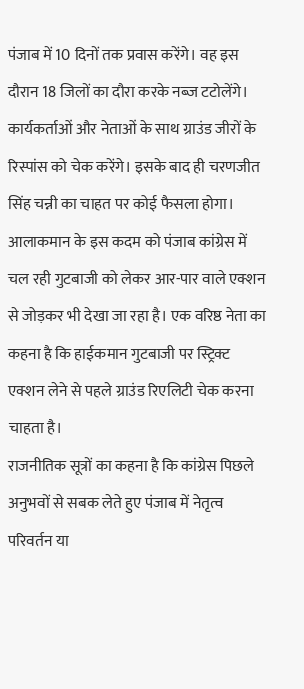पंजाब में 10 दिनों तक प्रवास करेंगे। वह इस दौरान 18 जिलों का दौरा करके नब्ज टटोलेंगे। कार्यकर्ताओं और नेताओं के साथ ग्राउंड जीरों के रिस्पांस को चेक करेंगे। इसके बाद ही चरणजीत सिंह चन्नी का चाहत पर कोई फैसला होगा। आलाकमान के इस कदम को पंजाब कांग्रेस में चल रही गुटबाजी को लेकर आर-पार वाले एक्शन से जोड़कर भी देखा जा रहा है। एक वरिष्ठ नेता का कहना है कि हाईकमान गुटबाजी पर स्ट्रिक्ट एक्शन लेने से पहले ग्राउंड रिएलिटी चेक करना चाहता है।
राजनीतिक सूत्रों का कहना है कि कांग्रेस पिछले अनुभवों से सबक लेते हुए पंजाब में नेतृत्व परिवर्तन या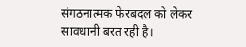संगठनात्मक फेरबदल को लेकर सावधानी बरत रही है।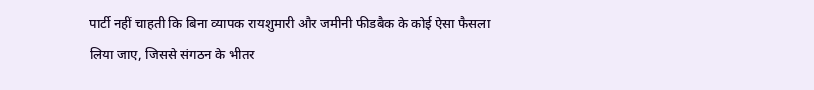पार्टी नहीं चाहती कि बिना व्यापक रायशुमारी और जमीनी फीडबैक के कोई ऐसा फैसला लिया जाए, जिससे संगठन के भीतर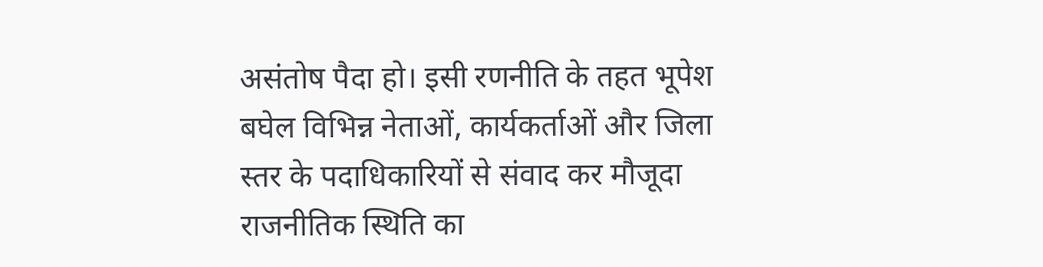असंतोष पैदा हो। इसी रणनीति के तहत भूपेश बघेल विभिन्न नेताओं, कार्यकर्ताओं और जिला स्तर के पदाधिकारियों से संवाद कर मौजूदा राजनीतिक स्थिति का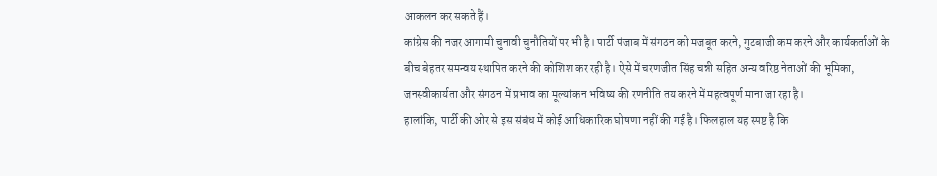आकलन कर सकते हैं।
कांग्रेस की नजर आगामी चुनावी चुनौतियों पर भी है। पार्टी पंजाब में संगठन को मजबूत करने, गुटबाजी कम करने और कार्यकर्ताओं के बीच बेहतर समन्वय स्थापित करने की कोशिश कर रही है। ऐसे में चरणजीत सिंह चन्नी सहित अन्य वरिष्ठ नेताओं की भूमिका, जनस्वीकार्यता और संगठन में प्रभाव का मूल्यांकन भविष्य की रणनीति तय करने में महत्वपूर्ण माना जा रहा है।
हालांकि, पार्टी की ओर से इस संबंध में कोई आधिकारिक घोषणा नहीं की गई है। फिलहाल यह स्पष्ट है कि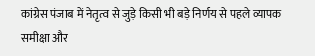कांग्रेस पंजाब में नेतृत्व से जुड़े किसी भी बड़े निर्णय से पहले व्यापक समीक्षा और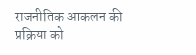राजनीतिक आकलन की प्रक्रिया को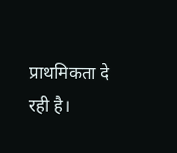प्राथमिकता दे रही है।